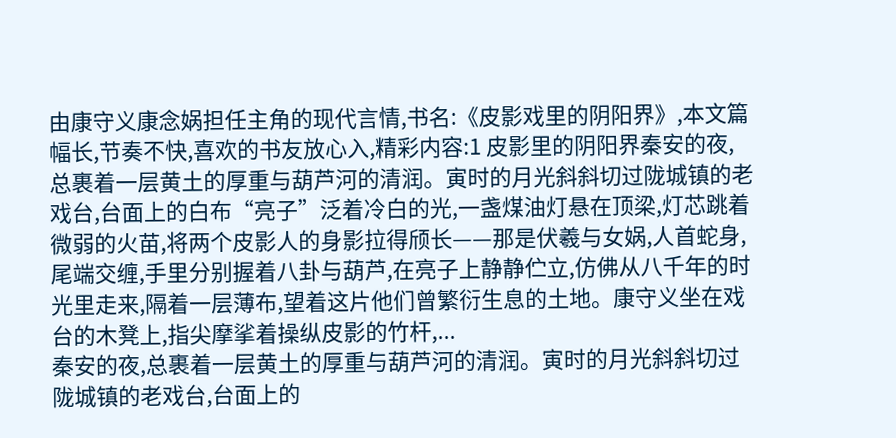由康守义康念娲担任主角的现代言情,书名:《皮影戏里的阴阳界》,本文篇幅长,节奏不快,喜欢的书友放心入,精彩内容:1 皮影里的阴阳界秦安的夜,总裹着一层黄土的厚重与葫芦河的清润。寅时的月光斜斜切过陇城镇的老戏台,台面上的白布“亮子”泛着冷白的光,一盏煤油灯悬在顶梁,灯芯跳着微弱的火苗,将两个皮影人的身影拉得颀长——那是伏羲与女娲,人首蛇身,尾端交缠,手里分别握着八卦与葫芦,在亮子上静静伫立,仿佛从八千年的时光里走来,隔着一层薄布,望着这片他们曾繁衍生息的土地。康守义坐在戏台的木凳上,指尖摩挲着操纵皮影的竹杆,...
秦安的夜,总裹着一层黄土的厚重与葫芦河的清润。寅时的月光斜斜切过陇城镇的老戏台,台面上的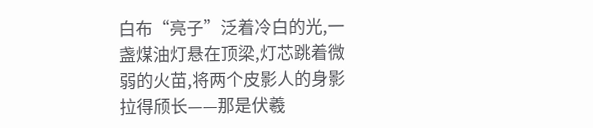白布“亮子”泛着冷白的光,一盏煤油灯悬在顶梁,灯芯跳着微弱的火苗,将两个皮影人的身影拉得颀长——那是伏羲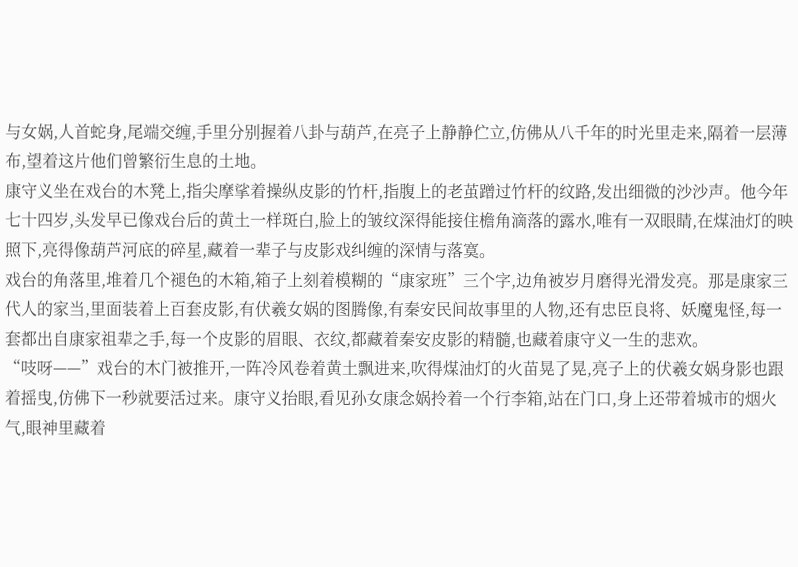与女娲,人首蛇身,尾端交缠,手里分别握着八卦与葫芦,在亮子上静静伫立,仿佛从八千年的时光里走来,隔着一层薄布,望着这片他们曾繁衍生息的土地。
康守义坐在戏台的木凳上,指尖摩挲着操纵皮影的竹杆,指腹上的老茧蹭过竹杆的纹路,发出细微的沙沙声。他今年七十四岁,头发早已像戏台后的黄土一样斑白,脸上的皱纹深得能接住檐角滴落的露水,唯有一双眼睛,在煤油灯的映照下,亮得像葫芦河底的碎星,藏着一辈子与皮影戏纠缠的深情与落寞。
戏台的角落里,堆着几个褪色的木箱,箱子上刻着模糊的“康家班”三个字,边角被岁月磨得光滑发亮。那是康家三代人的家当,里面装着上百套皮影,有伏羲女娲的图腾像,有秦安民间故事里的人物,还有忠臣良将、妖魔鬼怪,每一套都出自康家祖辈之手,每一个皮影的眉眼、衣纹,都藏着秦安皮影的精髓,也藏着康守义一生的悲欢。
“吱呀——”戏台的木门被推开,一阵冷风卷着黄土飘进来,吹得煤油灯的火苗晃了晃,亮子上的伏羲女娲身影也跟着摇曳,仿佛下一秒就要活过来。康守义抬眼,看见孙女康念娲拎着一个行李箱,站在门口,身上还带着城市的烟火气,眼神里藏着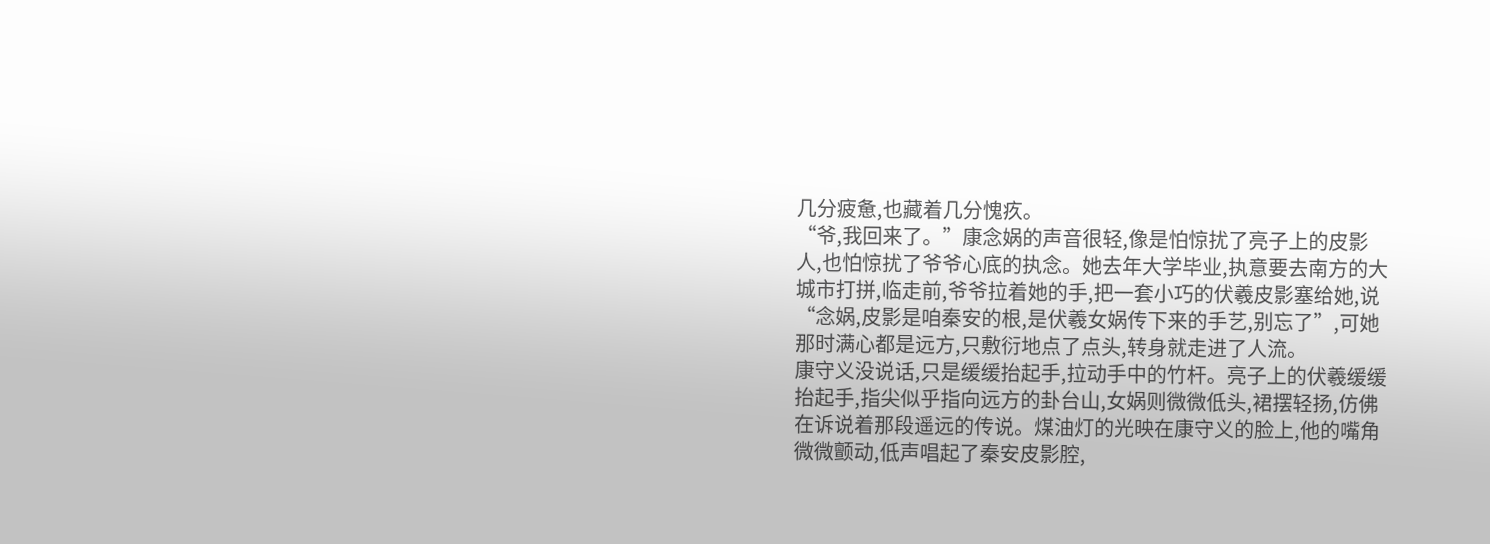几分疲惫,也藏着几分愧疚。
“爷,我回来了。”康念娲的声音很轻,像是怕惊扰了亮子上的皮影人,也怕惊扰了爷爷心底的执念。她去年大学毕业,执意要去南方的大城市打拼,临走前,爷爷拉着她的手,把一套小巧的伏羲皮影塞给她,说“念娲,皮影是咱秦安的根,是伏羲女娲传下来的手艺,别忘了”,可她那时满心都是远方,只敷衍地点了点头,转身就走进了人流。
康守义没说话,只是缓缓抬起手,拉动手中的竹杆。亮子上的伏羲缓缓抬起手,指尖似乎指向远方的卦台山,女娲则微微低头,裙摆轻扬,仿佛在诉说着那段遥远的传说。煤油灯的光映在康守义的脸上,他的嘴角微微颤动,低声唱起了秦安皮影腔,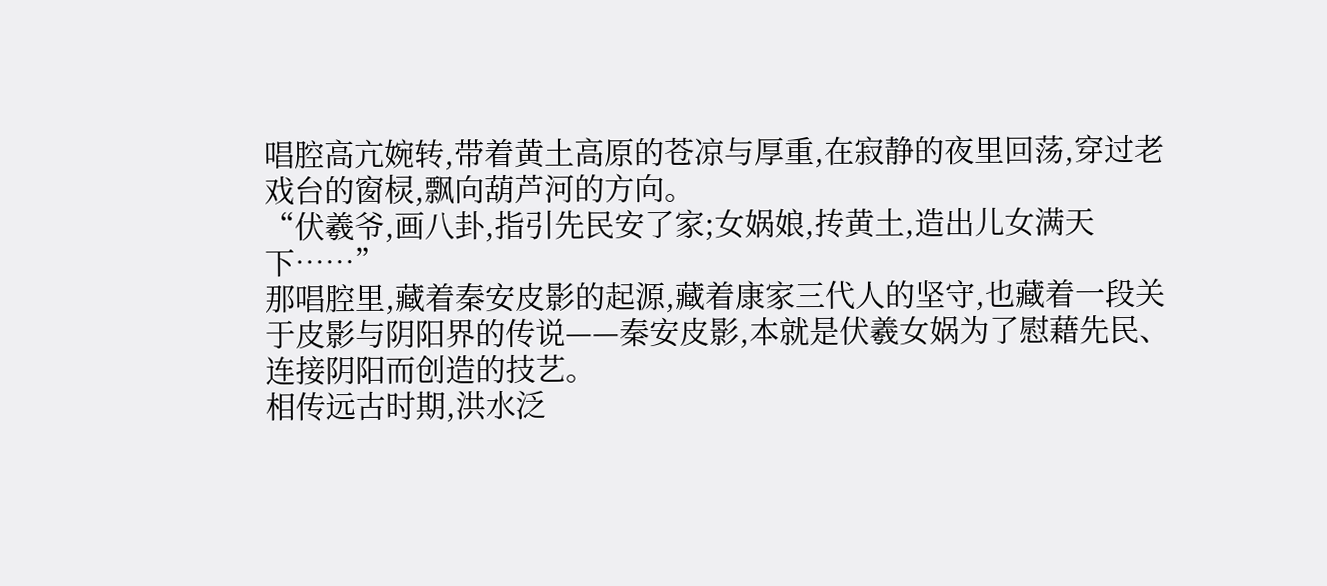唱腔高亢婉转,带着黄土高原的苍凉与厚重,在寂静的夜里回荡,穿过老戏台的窗棂,飘向葫芦河的方向。
“伏羲爷,画八卦,指引先民安了家;女娲娘,抟黄土,造出儿女满天下……”
那唱腔里,藏着秦安皮影的起源,藏着康家三代人的坚守,也藏着一段关于皮影与阴阳界的传说——秦安皮影,本就是伏羲女娲为了慰藉先民、连接阴阳而创造的技艺。
相传远古时期,洪水泛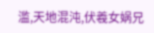滥,天地混沌,伏羲女娲兄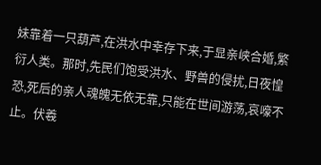妹靠着一只葫芦,在洪水中幸存下来,于显亲峡合婚,繁衍人类。那时,先民们饱受洪水、野兽的侵扰,日夜惶恐,死后的亲人魂魄无依无靠,只能在世间游荡,哀嚎不止。伏羲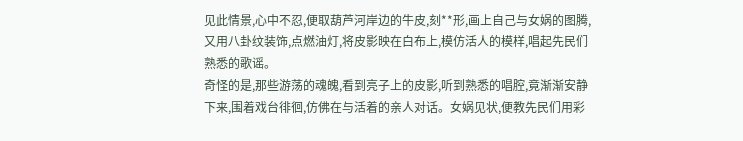见此情景,心中不忍,便取葫芦河岸边的牛皮,刻**形,画上自己与女娲的图腾,又用八卦纹装饰,点燃油灯,将皮影映在白布上,模仿活人的模样,唱起先民们熟悉的歌谣。
奇怪的是,那些游荡的魂魄,看到亮子上的皮影,听到熟悉的唱腔,竟渐渐安静下来,围着戏台徘徊,仿佛在与活着的亲人对话。女娲见状,便教先民们用彩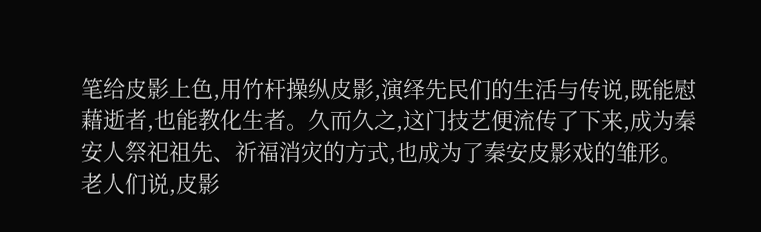笔给皮影上色,用竹杆操纵皮影,演绎先民们的生活与传说,既能慰藉逝者,也能教化生者。久而久之,这门技艺便流传了下来,成为秦安人祭祀祖先、祈福消灾的方式,也成为了秦安皮影戏的雏形。
老人们说,皮影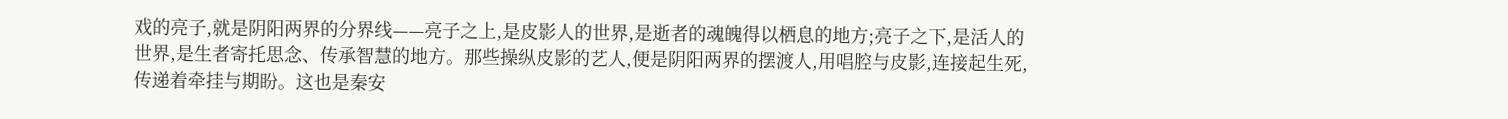戏的亮子,就是阴阳两界的分界线——亮子之上,是皮影人的世界,是逝者的魂魄得以栖息的地方;亮子之下,是活人的世界,是生者寄托思念、传承智慧的地方。那些操纵皮影的艺人,便是阴阳两界的摆渡人,用唱腔与皮影,连接起生死,传递着牵挂与期盼。这也是秦安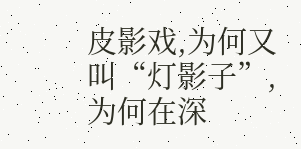皮影戏,为何又叫“灯影子”,为何在深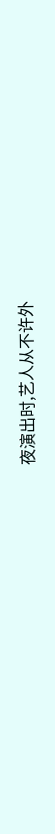夜演出时,艺人从不许外